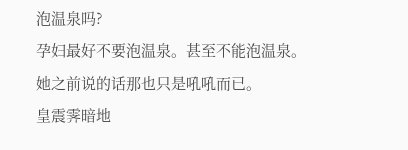泡温泉吗?
孕妇最好不要泡温泉。甚至不能泡温泉。
她之前说的话那也只是吼吼而已。
皇震霁暗地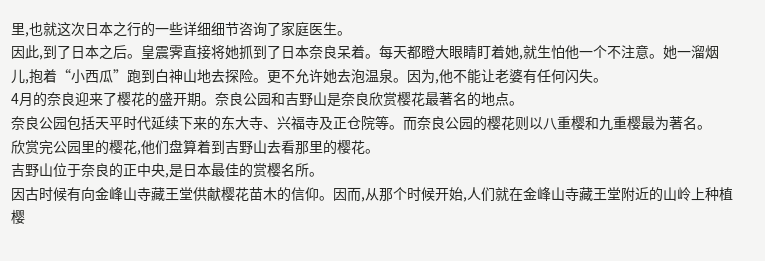里,也就这次日本之行的一些详细细节咨询了家庭医生。
因此,到了日本之后。皇震霁直接将她抓到了日本奈良呆着。每天都瞪大眼睛盯着她,就生怕他一个不注意。她一溜烟儿,抱着“小西瓜”跑到白神山地去探险。更不允许她去泡温泉。因为,他不能让老婆有任何闪失。
4月的奈良迎来了樱花的盛开期。奈良公园和吉野山是奈良欣赏樱花最著名的地点。
奈良公园包括天平时代延续下来的东大寺、兴福寺及正仓院等。而奈良公园的樱花则以八重樱和九重樱最为著名。
欣赏完公园里的樱花,他们盘算着到吉野山去看那里的樱花。
吉野山位于奈良的正中央,是日本最佳的赏樱名所。
因古时候有向金峰山寺藏王堂供献樱花苗木的信仰。因而,从那个时候开始,人们就在金峰山寺藏王堂附近的山岭上种植樱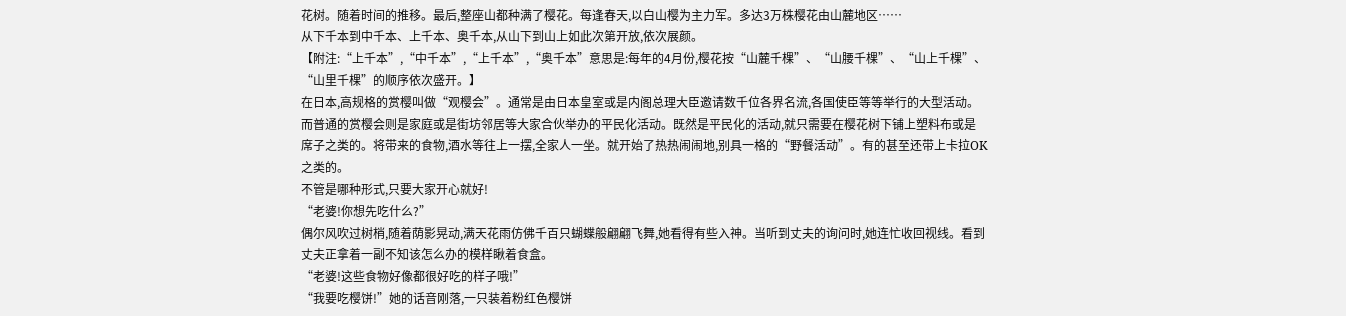花树。随着时间的推移。最后,整座山都种满了樱花。每逢春天,以白山樱为主力军。多达3万株樱花由山麓地区……
从下千本到中千本、上千本、奥千本,从山下到山上如此次第开放,依次展颜。
【附注:“上千本”,“中千本”,“上千本”,“奥千本”意思是:每年的4月份,樱花按“山麓千棵”、“山腰千棵”、“山上千棵”、“山里千棵”的顺序依次盛开。】
在日本,高规格的赏樱叫做“观樱会”。通常是由日本皇室或是内阁总理大臣邀请数千位各界名流,各国使臣等等举行的大型活动。而普通的赏樱会则是家庭或是街坊邻居等大家合伙举办的平民化活动。既然是平民化的活动,就只需要在樱花树下铺上塑料布或是席子之类的。将带来的食物,酒水等往上一摆,全家人一坐。就开始了热热闹闹地,别具一格的“野餐活动”。有的甚至还带上卡拉OK之类的。
不管是哪种形式,只要大家开心就好!
“老婆!你想先吃什么?”
偶尔风吹过树梢,随着荫影晃动,满天花雨仿佛千百只蝴蝶般翩翩飞舞,她看得有些入神。当听到丈夫的询问时,她连忙收回视线。看到丈夫正拿着一副不知该怎么办的模样瞅着食盒。
“老婆!这些食物好像都很好吃的样子哦!”
“我要吃樱饼!”她的话音刚落,一只装着粉红色樱饼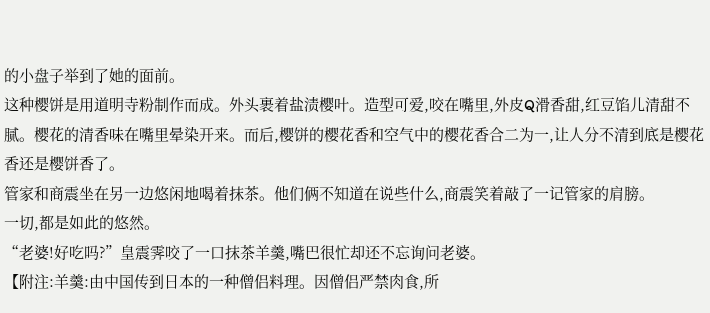的小盘子举到了她的面前。
这种樱饼是用道明寺粉制作而成。外头裹着盐渍樱叶。造型可爱,咬在嘴里,外皮Q滑香甜,红豆馅儿清甜不腻。樱花的清香味在嘴里晕染开来。而后,樱饼的樱花香和空气中的樱花香合二为一,让人分不清到底是樱花香还是樱饼香了。
管家和商震坐在另一边悠闲地喝着抹茶。他们俩不知道在说些什么,商震笑着敲了一记管家的肩膀。
一切,都是如此的悠然。
“老婆!好吃吗?”皇震霁咬了一口抹茶羊羹,嘴巴很忙却还不忘询问老婆。
【附注:羊羹:由中国传到日本的一种僧侣料理。因僧侣严禁肉食,所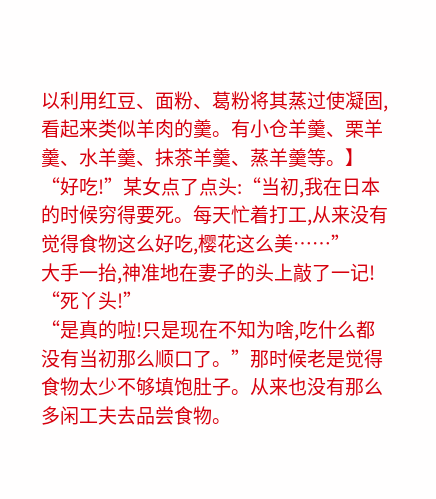以利用红豆、面粉、葛粉将其蒸过使凝固,看起来类似羊肉的羹。有小仓羊羹、栗羊羹、水羊羹、抹茶羊羹、蒸羊羹等。】
“好吃!”某女点了点头:“当初,我在日本的时候穷得要死。每天忙着打工,从来没有觉得食物这么好吃,樱花这么美……”
大手一抬,神准地在妻子的头上敲了一记!
“死丫头!”
“是真的啦!只是现在不知为啥,吃什么都没有当初那么顺口了。”那时候老是觉得食物太少不够填饱肚子。从来也没有那么多闲工夫去品尝食物。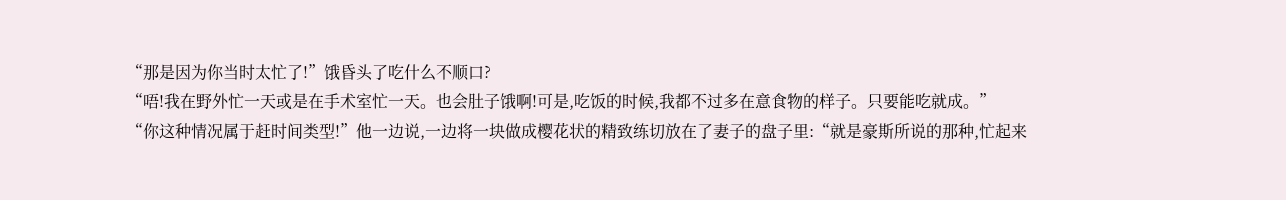“那是因为你当时太忙了!”饿昏头了吃什么不顺口?
“唔!我在野外忙一天或是在手术室忙一天。也会肚子饿啊!可是,吃饭的时候,我都不过多在意食物的样子。只要能吃就成。”
“你这种情况属于赶时间类型!”他一边说,一边将一块做成樱花状的精致练切放在了妻子的盘子里:“就是豪斯所说的那种,忙起来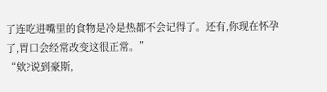了连吃进嘴里的食物是冷是热都不会记得了。还有,你现在怀孕了,胃口会经常改变这很正常。”
“欸?说到豪斯,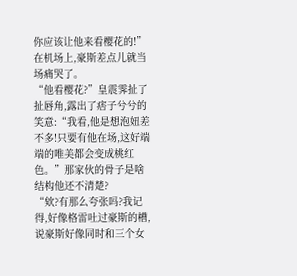你应该让他来看樱花的!”在机场上,豪斯差点儿就当场痛哭了。
“他看樱花?”皇震霁扯了扯唇角,露出了痞子兮兮的笑意:“我看,他是想泡妞差不多!只要有他在场,这好端端的唯美都会变成桃红色。”那家伙的骨子是啥结构他还不清楚?
“欸?有那么夸张吗?我记得,好像格雷吐过豪斯的槽,说豪斯好像同时和三个女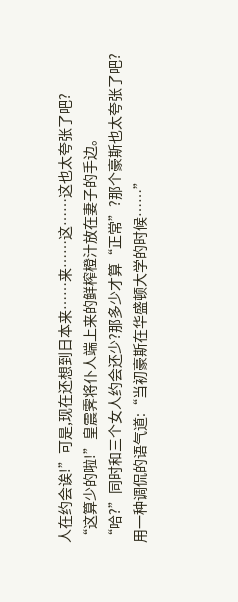人在约会诶!”可是,现在还想到日本来……来……这……这也太夸张了吧?
“这算少的啦!”皇震霁将仆人端上来的鲜榨橙汁放在妻子的手边。
“哈?”同时和三个女人约会还少?那多少才算“正常”?那个豪斯也太夸张了吧?
用一种调侃的语气道:“当初豪斯在华盛顿大学的时候……”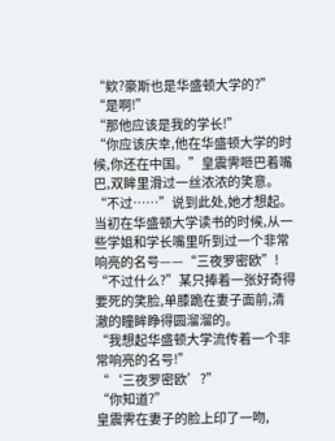“欸?豪斯也是华盛顿大学的?”
“是啊!”
“那他应该是我的学长!”
“你应该庆幸,他在华盛顿大学的时候,你还在中国。”皇震霁咂巴着嘴巴,双眸里滑过一丝浓浓的笑意。
“不过……”说到此处,她才想起。当初在华盛顿大学读书的时候,从一些学姐和学长嘴里听到过一个非常响亮的名号——“三夜罗密欧”!
“不过什么?”某只捧着一张好奇得要死的笑脸,单膝跪在妻子面前,清澈的瞳眸睁得圆溜溜的。
“我想起华盛顿大学流传着一个非常响亮的名号!”
“‘三夜罗密欧’?”
“你知道?”
皇震霁在妻子的脸上印了一吻,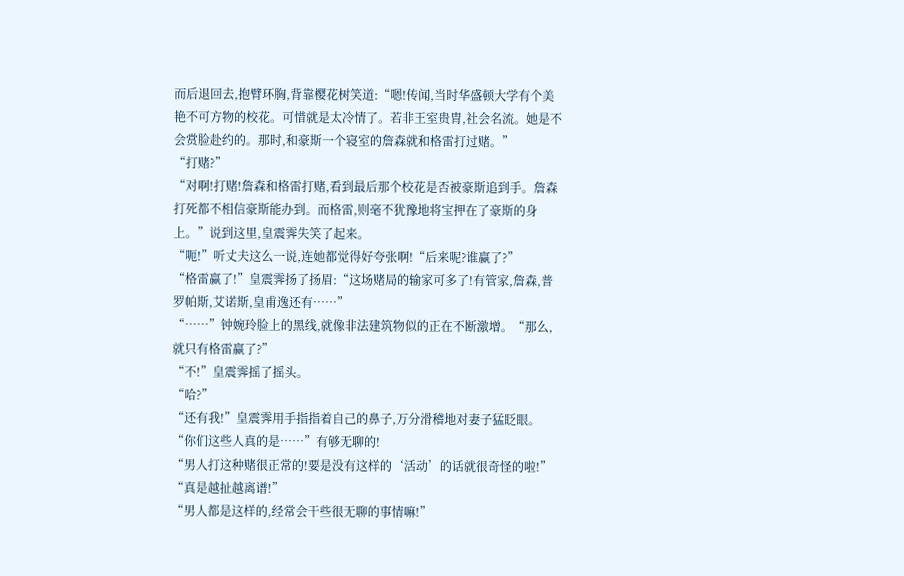而后退回去,抱臂环胸,背靠樱花树笑道:“嗯!传闻,当时华盛顿大学有个美艳不可方物的校花。可惜就是太冷情了。若非王室贵胄,社会名流。她是不会赏脸赴约的。那时,和豪斯一个寝室的詹森就和格雷打过赌。”
“打赌?”
“对啊!打赌!詹森和格雷打赌,看到最后那个校花是否被豪斯追到手。詹森打死都不相信豪斯能办到。而格雷,则毫不犹豫地将宝押在了豪斯的身上。”说到这里,皇震霁失笑了起来。
“呃!”听丈夫这么一说,连她都觉得好夸张啊!“后来呢?谁赢了?”
“格雷赢了!”皇震霁扬了扬眉:“这场赌局的输家可多了!有管家,詹森,普罗帕斯,艾诺斯,皇甫逸还有……”
“……”钟婉玲脸上的黑线,就像非法建筑物似的正在不断激增。“那么,就只有格雷赢了?”
“不!”皇震霁摇了摇头。
“哈?”
“还有我!”皇震霁用手指指着自己的鼻子,万分滑稽地对妻子猛眨眼。
“你们这些人真的是……”有够无聊的!
“男人打这种赌很正常的!要是没有这样的‘活动’的话就很奇怪的啦!”
“真是越扯越离谱!”
“男人都是这样的,经常会干些很无聊的事情嘛!”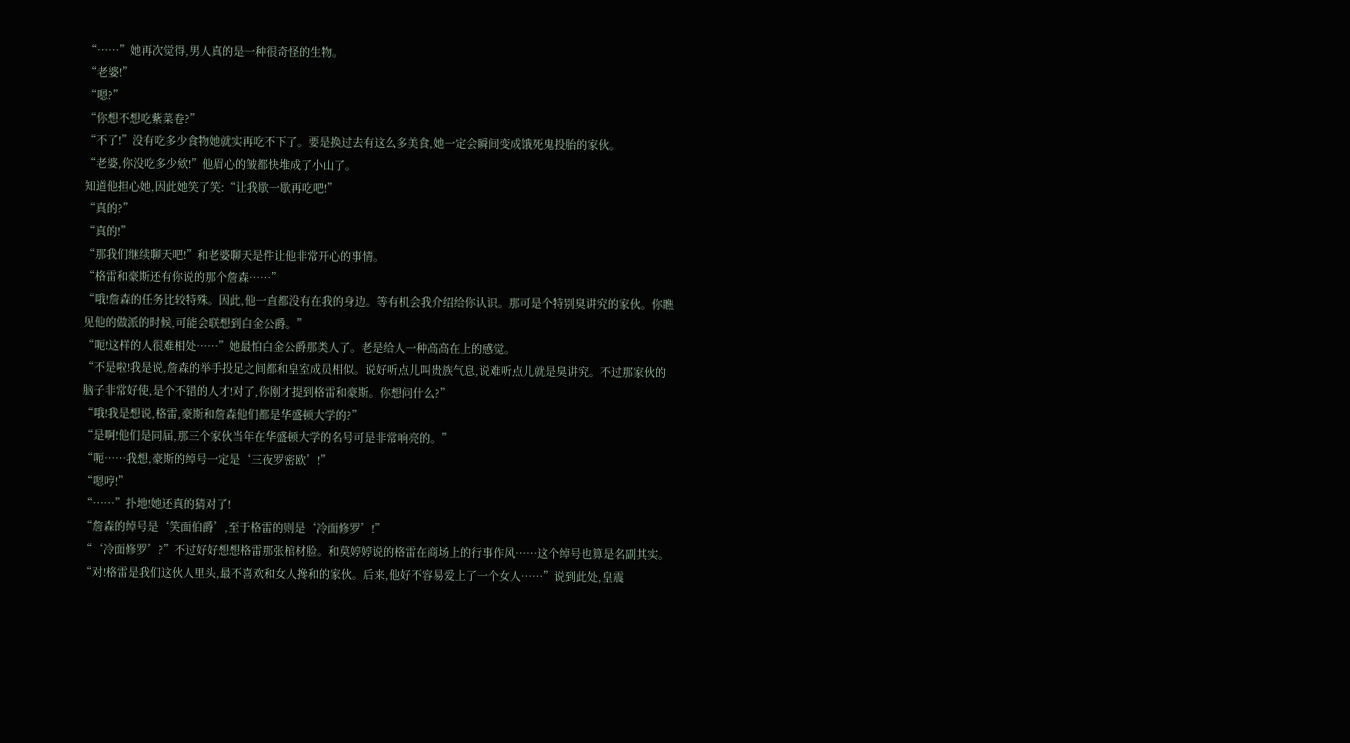“……”她再次觉得,男人真的是一种很奇怪的生物。
“老婆!”
“嗯?”
“你想不想吃紫菜卷?”
“不了!”没有吃多少食物她就实再吃不下了。要是换过去有这么多美食,她一定会瞬间变成饿死鬼投胎的家伙。
“老婆,你没吃多少欸!”他眉心的皱都快堆成了小山了。
知道他担心她,因此她笑了笑:“让我歇一歇再吃吧!”
“真的?”
“真的!”
“那我们继续聊天吧!”和老婆聊天是件让他非常开心的事情。
“格雷和豪斯还有你说的那个詹森……”
“哦!詹森的任务比较特殊。因此,他一直都没有在我的身边。等有机会我介绍给你认识。那可是个特别臭讲究的家伙。你瞧见他的做派的时候,可能会联想到白金公爵。”
“呃!这样的人很难相处……”她最怕白金公爵那类人了。老是给人一种高高在上的感觉。
“不是啦!我是说,詹森的举手投足之间都和皇室成员相似。说好听点儿叫贵族气息,说难听点儿就是臭讲究。不过那家伙的脑子非常好使,是个不错的人才!对了,你刚才提到格雷和豪斯。你想问什么?”
“哦!我是想说,格雷,豪斯和詹森他们都是华盛顿大学的?”
“是啊!他们是同届,那三个家伙当年在华盛顿大学的名号可是非常响亮的。”
“呃……我想,豪斯的绰号一定是‘三夜罗密欧’!”
“嗯哼!”
“……”扑地!她还真的猜对了!
“詹森的绰号是‘笑面伯爵’,至于格雷的则是‘冷面修罗’!”
“‘冷面修罗’?”不过好好想想格雷那张棺材脸。和莫婷婷说的格雷在商场上的行事作风……这个绰号也算是名副其实。
“对!格雷是我们这伙人里头,最不喜欢和女人搀和的家伙。后来,他好不容易爱上了一个女人……”说到此处,皇震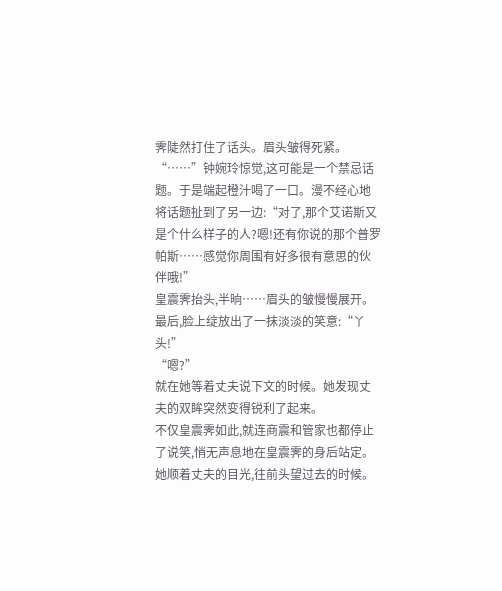霁陡然打住了话头。眉头皱得死紧。
“……”钟婉玲惊觉,这可能是一个禁忌话题。于是端起橙汁喝了一口。漫不经心地将话题扯到了另一边:“对了,那个艾诺斯又是个什么样子的人?嗯!还有你说的那个普罗帕斯……感觉你周围有好多很有意思的伙伴哦!”
皇震霁抬头,半晌……眉头的皱慢慢展开。最后,脸上绽放出了一抹淡淡的笑意:“丫头!”
“嗯?”
就在她等着丈夫说下文的时候。她发现丈夫的双眸突然变得锐利了起来。
不仅皇震霁如此,就连商震和管家也都停止了说笑,悄无声息地在皇震霁的身后站定。她顺着丈夫的目光,往前头望过去的时候。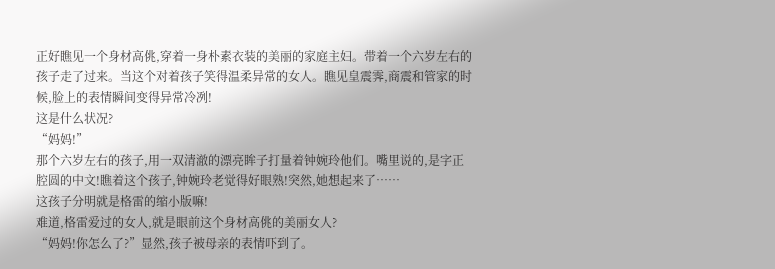正好瞧见一个身材高佻,穿着一身朴素衣装的美丽的家庭主妇。带着一个六岁左右的孩子走了过来。当这个对着孩子笑得温柔异常的女人。瞧见皇震霁,商震和管家的时候,脸上的表情瞬间变得异常冷冽!
这是什么状况?
“妈妈!”
那个六岁左右的孩子,用一双清澈的漂亮眸子打量着钟婉玲他们。嘴里说的,是字正腔圆的中文!瞧着这个孩子,钟婉玲老觉得好眼熟!突然,她想起来了……
这孩子分明就是格雷的缩小版嘛!
难道,格雷爱过的女人,就是眼前这个身材高佻的美丽女人?
“妈妈!你怎么了?”显然,孩子被母亲的表情吓到了。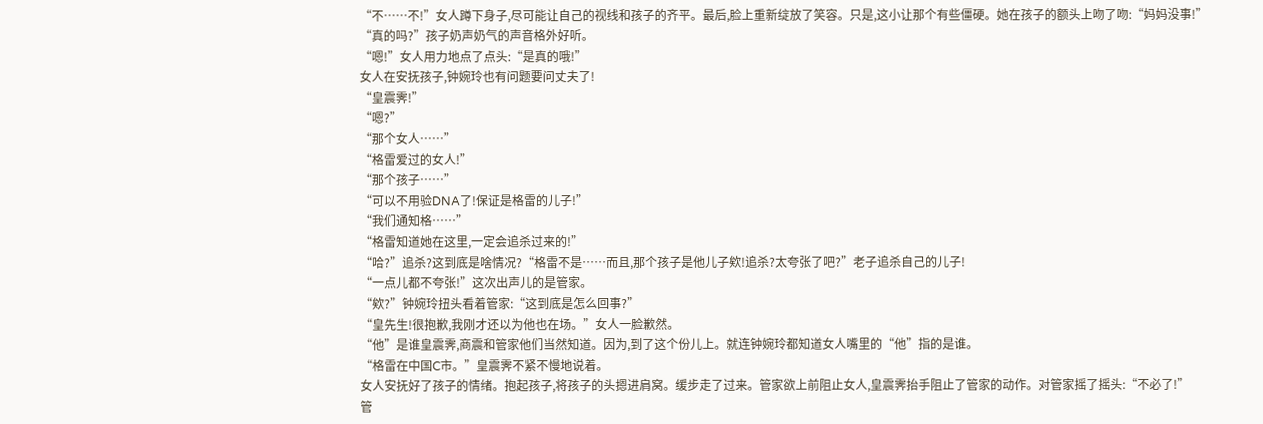“不……不!”女人蹲下身子,尽可能让自己的视线和孩子的齐平。最后,脸上重新绽放了笑容。只是,这小让那个有些僵硬。她在孩子的额头上吻了吻:“妈妈没事!”
“真的吗?”孩子奶声奶气的声音格外好听。
“嗯!”女人用力地点了点头:“是真的哦!”
女人在安抚孩子,钟婉玲也有问题要问丈夫了!
“皇震霁!”
“嗯?”
“那个女人……”
“格雷爱过的女人!”
“那个孩子……”
“可以不用验DNA了!保证是格雷的儿子!”
“我们通知格……”
“格雷知道她在这里,一定会追杀过来的!”
“哈?”追杀?这到底是啥情况?“格雷不是……而且,那个孩子是他儿子欸!追杀?太夸张了吧?”老子追杀自己的儿子!
“一点儿都不夸张!”这次出声儿的是管家。
“欸?”钟婉玲扭头看着管家:“这到底是怎么回事?”
“皇先生!很抱歉,我刚才还以为他也在场。”女人一脸歉然。
“他”是谁皇震霁,商震和管家他们当然知道。因为,到了这个份儿上。就连钟婉玲都知道女人嘴里的“他”指的是谁。
“格雷在中国C市。”皇震霁不紧不慢地说着。
女人安抚好了孩子的情绪。抱起孩子,将孩子的头摁进肩窝。缓步走了过来。管家欲上前阻止女人,皇震霁抬手阻止了管家的动作。对管家摇了摇头:“不必了!”
管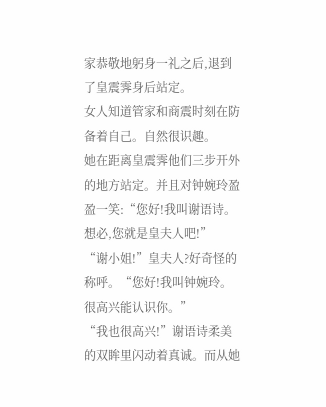家恭敬地躬身一礼之后,退到了皇震霁身后站定。
女人知道管家和商震时刻在防备着自己。自然很识趣。
她在距离皇震霁他们三步开外的地方站定。并且对钟婉玲盈盈一笑:“您好!我叫谢语诗。想必,您就是皇夫人吧!”
“谢小姐!”皇夫人?好奇怪的称呼。“您好!我叫钟婉玲。很高兴能认识你。”
“我也很高兴!”谢语诗柔美的双眸里闪动着真诚。而从她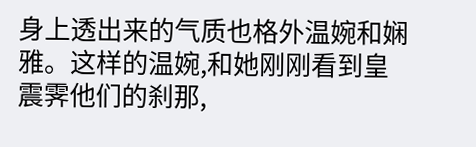身上透出来的气质也格外温婉和娴雅。这样的温婉,和她刚刚看到皇震霁他们的刹那,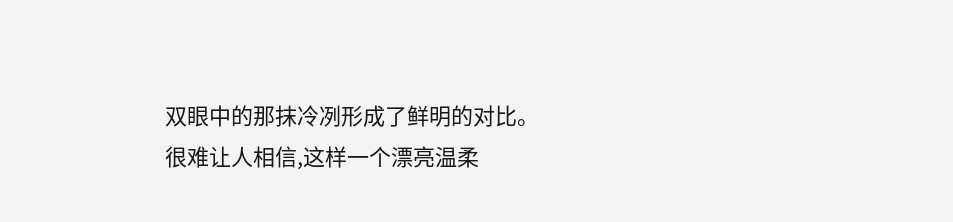双眼中的那抹冷冽形成了鲜明的对比。
很难让人相信,这样一个漂亮温柔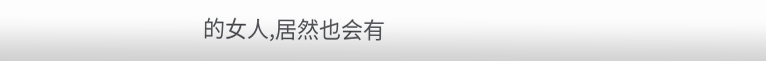的女人,居然也会有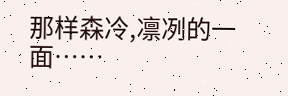那样森冷,凛冽的一面……